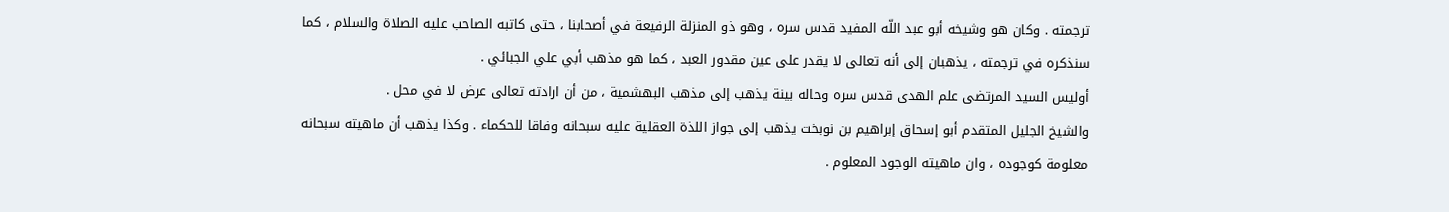ترجمته . وكان هو وشيخه أبو عبد اللّه المفيد قدس سره ، وهو ذو المنزلة الرفيعة في أصحابنا ، حتى كاتبه الصاحب عليه الصلاة والسلام ، كما سنذكره في ترجمته ، يذهبان إلى أنه تعالى لا يقدر على عين مقدور العبد ، كما هو مذهب أبي علي الجبائي .
أوليس السيد المرتضى علم الهدى قدس سره وحاله بينة يذهب إلى مذهب البهشمية ، من أن ارادته تعالى عرض لا في محل .
والشيخ الجليل المتقدم أبو إسحاق إبراهيم بن نوبخت يذهب إلى جواز اللذة العقلية عليه سبحانه وفاقا للحكماء . وكذا يذهب أن ماهيته سبحانه معلومة كوجوده ، وان ماهيته الوجود المعلوم .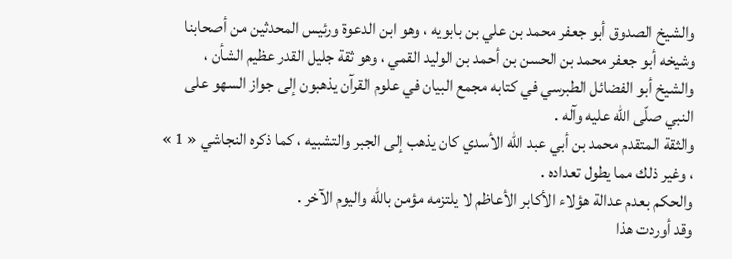والشيخ الصدوق أبو جعفر محمد بن علي بن بابويه ، وهو ابن الدعوة ورئيس المحدثين من أصحابنا وشيخه أبو جعفر محمد بن الحسن بن أحمد بن الوليد القمي ، وهو ثقة جليل القدر عظيم الشأن ، والشيخ أبو الفضائل الطبرسي في كتابه مجمع البيان في علوم القرآن يذهبون إلى جواز السهو على النبي صلّى اللّه عليه وآله .
والثقة المتقدم محمد بن أبي عبد اللّه الأسدي كان يذهب إلى الجبر والتشبيه ، كما ذكره النجاشي « 1 » ، وغير ذلك مما يطول تعداده .
والحكم بعدم عدالة هؤلاء الأكابر الأعاظم لا يلتزمه مؤمن باللّه واليوم الآخر .
وقد أوردت هذا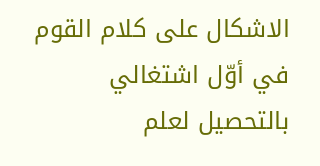الاشكال على كلام القوم في أوّل اشتغالي بالتحصيل لعلم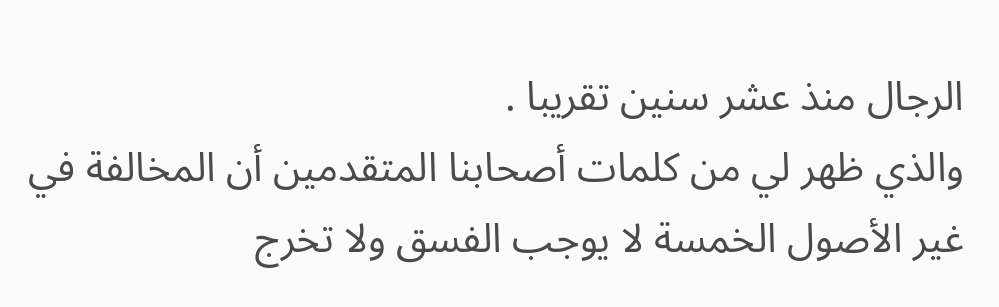الرجال منذ عشر سنين تقريبا .
والذي ظهر لي من كلمات أصحابنا المتقدمين أن المخالفة في غير الأصول الخمسة لا يوجب الفسق ولا تخرج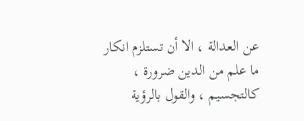عن العدالة ، الا أن تستلزم انكار ما علم من الدين ضرورة ، كالتجسيم ، والقول بالرؤية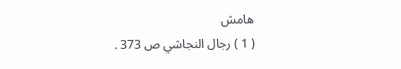هامش
( 1 ) رجال النجاشي ص 373 .